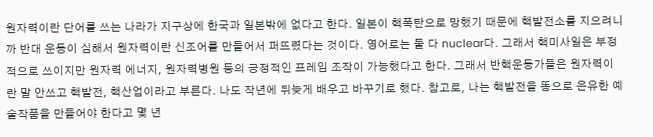원자력이란 단어를 쓰는 나라가 지구상에 한국과 일본밖에 없다고 한다. 일본이 핵폭탄으로 망했기 때문에 핵발전소를 지으려니까 반대 운동이 심해서 원자력이란 신조어를 만들어서 퍼뜨렸다는 것이다. 영어로는 둘 다 nuclear다. 그래서 핵미사일은 부정적으로 쓰이지만 원자력 에너지, 원자력병원 등의 긍정적인 프레임 조작이 가능했다고 한다. 그래서 반핵운동가들은 원자력이란 말 안쓰고 핵발전, 핵산업이라고 부른다. 나도 작년에 뒤늦게 배우고 바꾸기로 했다. 참고로, 나는 핵발전을 똥으로 은유한 예술작품을 만들어야 한다고 몇 년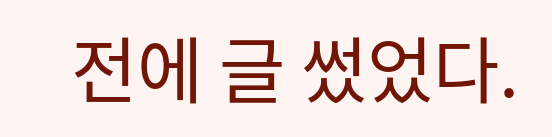전에 글 썼었다.